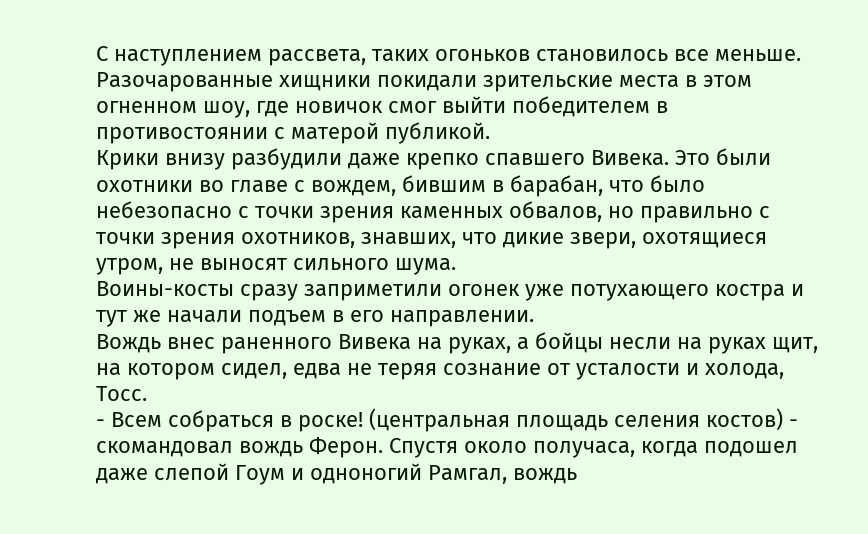С наступлением рассвета, таких огоньков становилось все меньше. Разочарованные хищники покидали зрительские места в этом огненном шоу, где новичок смог выйти победителем в противостоянии с матерой публикой.
Крики внизу разбудили даже крепко спавшего Вивека. Это были охотники во главе с вождем, бившим в барабан, что было небезопасно с точки зрения каменных обвалов, но правильно с точки зрения охотников, знавших, что дикие звери, охотящиеся утром, не выносят сильного шума.
Воины-косты сразу заприметили огонек уже потухающего костра и тут же начали подъем в его направлении.
Вождь внес раненного Вивека на руках, а бойцы несли на руках щит, на котором сидел, едва не теряя сознание от усталости и холода, Тосс.
- Всем собраться в роске! (центральная площадь селения костов) - скомандовал вождь Ферон. Спустя около получаса, когда подошел даже слепой Гоум и одноногий Рамгал, вождь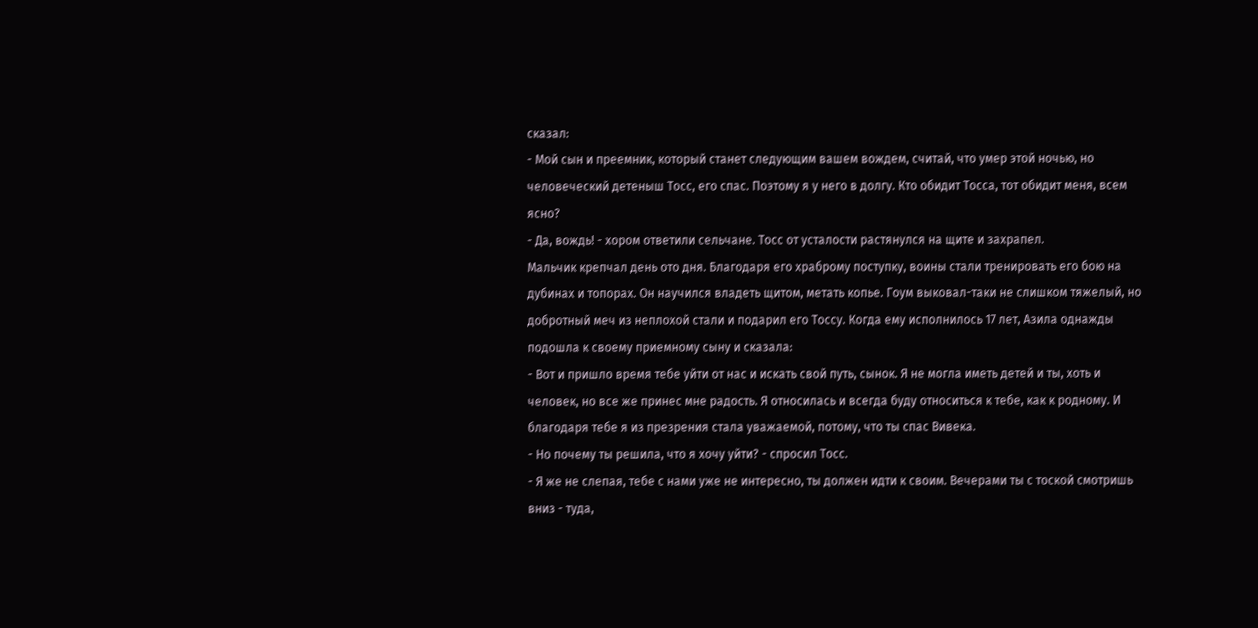сказал:
- Мой сын и преемник, который станет следующим вашем вождем, считай, что умер этой ночью, но человеческий детеныш Тосс, его спас. Поэтому я у него в долгу. Кто обидит Тосса, тот обидит меня, всем ясно?
- Да, вождь! - хором ответили сельчане. Тосс от усталости растянулся на щите и захрапел.
Мальчик крепчал день ото дня. Благодаря его храброму поступку, воины стали тренировать его бою на дубинах и топорах. Он научился владеть щитом, метать копье. Гоум выковал-таки не слишком тяжелый, но добротный меч из неплохой стали и подарил его Тоссу. Когда ему исполнилось 17 лет, Азила однажды подошла к своему приемному сыну и сказала:
- Вот и пришло время тебе уйти от нас и искать свой путь, сынок. Я не могла иметь детей и ты, хоть и человек, но все же принес мне радость. Я относилась и всегда буду относиться к тебе, как к родному. И благодаря тебе я из презрения стала уважаемой, потому, что ты спас Вивека.
- Но почему ты решила, что я хочу уйти? - спросил Тосс.
- Я же не слепая, тебе с нами уже не интересно, ты должен идти к своим. Вечерами ты с тоской смотришь вниз - туда,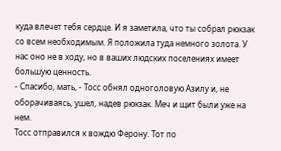куда влечет тебя сердце. И я заметила, что ты собрал рюкзак со всем необходимым. Я положила туда немного золота. У нас оно не в ходу, но в ваших людских поселениях имеет большую ценность.
- Спасибо, мать, - Тосс обнял одноголовую Азилу и, не оборачиваясь, ушел, надев рюкзак. Меч и щит были уже на нем.
Тосс отправился к вождю Ферону. Тот по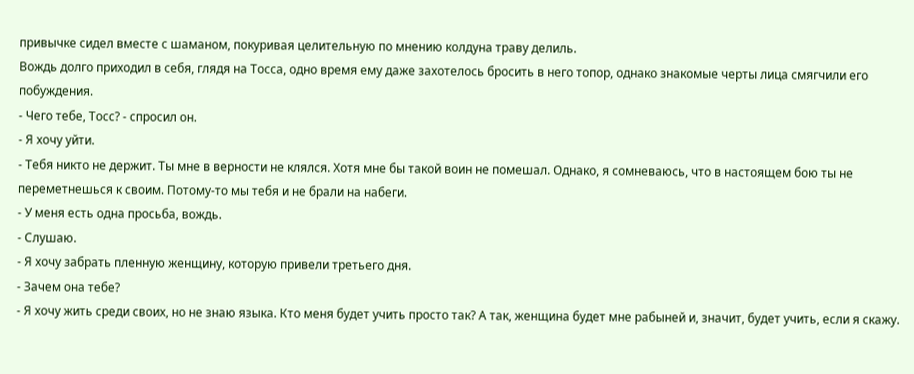привычке сидел вместе с шаманом, покуривая целительную по мнению колдуна траву делиль.
Вождь долго приходил в себя, глядя на Тосса, одно время ему даже захотелось бросить в него топор, однако знакомые черты лица смягчили его побуждения.
- Чего тебе, Тосс? - спросил он.
- Я хочу уйти.
- Тебя никто не держит. Ты мне в верности не клялся. Хотя мне бы такой воин не помешал. Однако, я сомневаюсь, что в настоящем бою ты не переметнешься к своим. Потому-то мы тебя и не брали на набеги.
- У меня есть одна просьба, вождь.
- Слушаю.
- Я хочу забрать пленную женщину, которую привели третьего дня.
- Зачем она тебе?
- Я хочу жить среди своих, но не знаю языка. Кто меня будет учить просто так? А так, женщина будет мне рабыней и, значит, будет учить, если я скажу.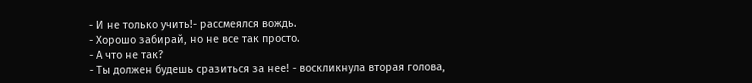- И не только учить!- рассмеялся вождь.
- Хорошо забирай, но не все так просто.
- А что не так?
- Ты должен будешь сразиться за нее! - воскликнула вторая голова,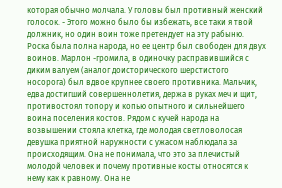которая обычно молчала. У головы был противный женский голосок. - Этого можно было бы избежать, все таки я твой должник, но один воин тоже претендует на эту рабыню.
Роска была полна народа, но ее центр был свободен для двух воинов. Марлон -громила, в одиночку расправившийся с диким валуем (аналог доисторического шерстистого носорога) был вдвое крупнее своего противника. Мальчик, едва достигший совершеннолетия, держа в руках меч и щит, противостоял топору и копью опытного и сильнейшего воина поселения костов. Рядом с кучей народа на возвышении стояла клетка, где молодая светловолосая девушка приятной наружности с ужасом наблюдала за происходящим. Она не понимала, что это за плечистый молодой человек и почему противные косты относятся к нему как к равному. Она не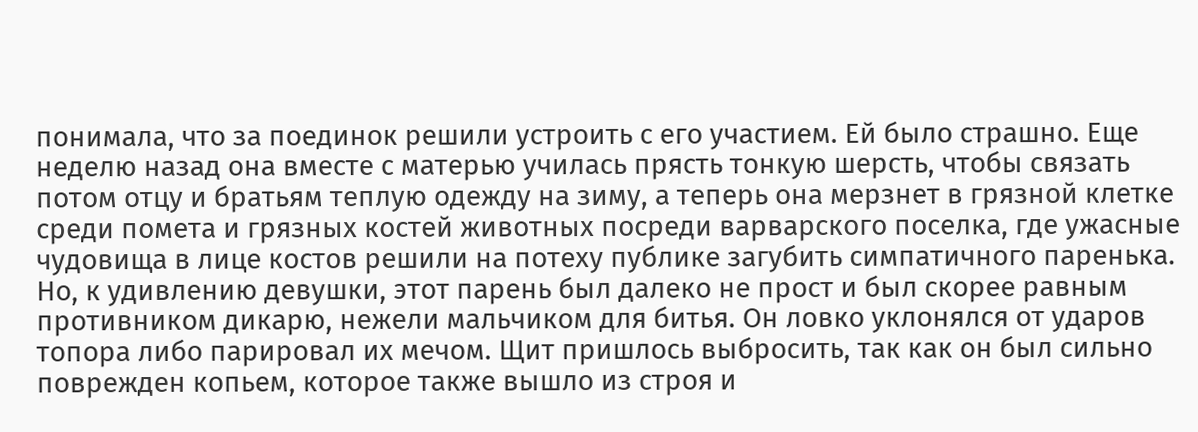понимала, что за поединок решили устроить с его участием. Ей было страшно. Еще неделю назад она вместе с матерью училась прясть тонкую шерсть, чтобы связать потом отцу и братьям теплую одежду на зиму, а теперь она мерзнет в грязной клетке среди помета и грязных костей животных посреди варварского поселка, где ужасные чудовища в лице костов решили на потеху публике загубить симпатичного паренька. Но, к удивлению девушки, этот парень был далеко не прост и был скорее равным противником дикарю, нежели мальчиком для битья. Он ловко уклонялся от ударов топора либо парировал их мечом. Щит пришлось выбросить, так как он был сильно поврежден копьем, которое также вышло из строя и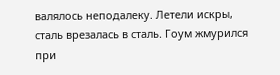валялось неподалеку. Летели искры, сталь врезалась в сталь. Гоум жмурился при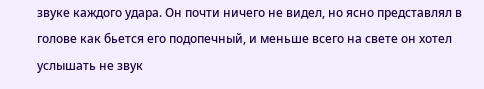звуке каждого удара. Он почти ничего не видел, но ясно представлял в голове как бьется его подопечный, и меньше всего на свете он хотел услышать не звук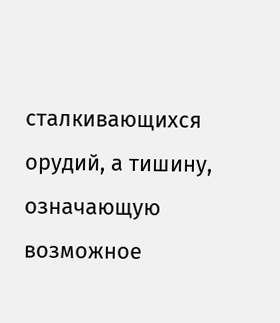сталкивающихся орудий, а тишину, означающую возможное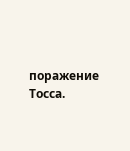поражение Тосса.